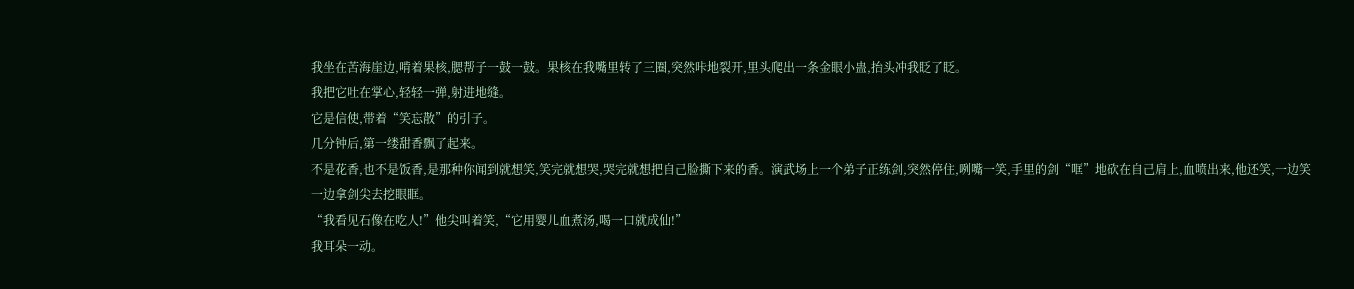我坐在苦海崖边,啃着果核,腮帮子一鼓一鼓。果核在我嘴里转了三圈,突然咔地裂开,里头爬出一条金眼小蛊,抬头冲我眨了眨。
我把它吐在掌心,轻轻一弹,射进地缝。
它是信使,带着“笑忘散”的引子。
几分钟后,第一缕甜香飘了起来。
不是花香,也不是饭香,是那种你闻到就想笑,笑完就想哭,哭完就想把自己脸撕下来的香。演武场上一个弟子正练剑,突然停住,咧嘴一笑,手里的剑“哐”地砍在自己肩上,血喷出来,他还笑,一边笑一边拿剑尖去挖眼眶。
“我看见石像在吃人!”他尖叫着笑,“它用婴儿血煮汤,喝一口就成仙!”
我耳朵一动。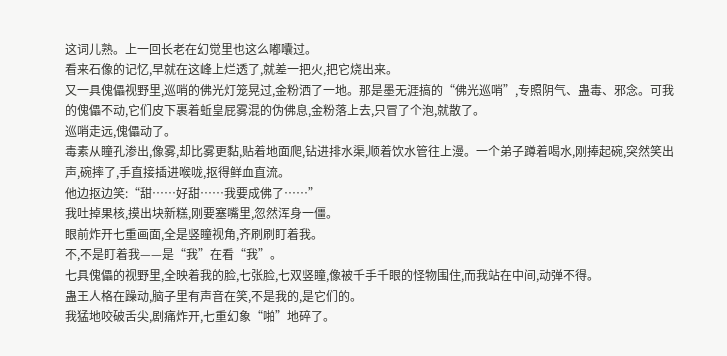这词儿熟。上一回长老在幻觉里也这么嘟囔过。
看来石像的记忆,早就在这峰上烂透了,就差一把火,把它烧出来。
又一具傀儡视野里,巡哨的佛光灯笼晃过,金粉洒了一地。那是墨无涯搞的“佛光巡哨”,专照阴气、蛊毒、邪念。可我的傀儡不动,它们皮下裹着蚯皇屁雾混的伪佛息,金粉落上去,只冒了个泡,就散了。
巡哨走远,傀儡动了。
毒素从瞳孔渗出,像雾,却比雾更黏,贴着地面爬,钻进排水渠,顺着饮水管往上漫。一个弟子蹲着喝水,刚捧起碗,突然笑出声,碗摔了,手直接插进喉咙,抠得鲜血直流。
他边抠边笑:“甜……好甜……我要成佛了……”
我吐掉果核,摸出块新糕,刚要塞嘴里,忽然浑身一僵。
眼前炸开七重画面,全是竖瞳视角,齐刷刷盯着我。
不,不是盯着我——是“我”在看“我”。
七具傀儡的视野里,全映着我的脸,七张脸,七双竖瞳,像被千手千眼的怪物围住,而我站在中间,动弹不得。
蛊王人格在躁动,脑子里有声音在笑,不是我的,是它们的。
我猛地咬破舌尖,剧痛炸开,七重幻象“啪”地碎了。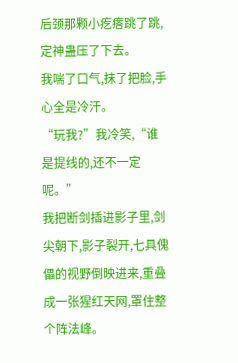后颈那颗小疙瘩跳了跳,定神蛊压了下去。
我喘了口气,抹了把脸,手心全是冷汗。
“玩我?”我冷笑,“谁是提线的,还不一定呢。”
我把断剑插进影子里,剑尖朝下,影子裂开,七具傀儡的视野倒映进来,重叠成一张猩红天网,罩住整个阵法峰。